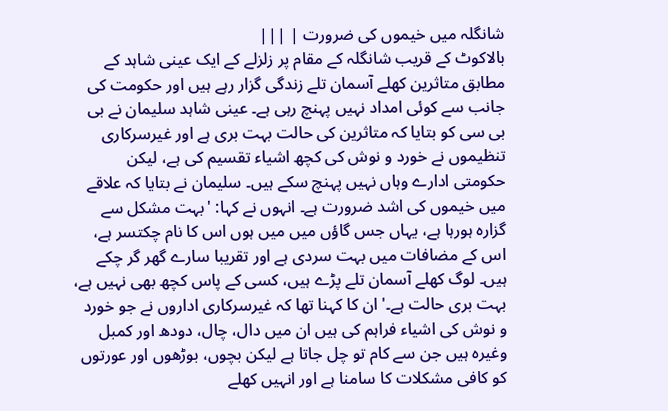شانگلہ میں خیموں کی ضرورت | |||
بالاکوٹ کے قریب شانگلہ کے مقام پر زلزلے کے ایک عینی شاہد کے مطابق متاثرین کھلے آسمان تلے زندگی گزار رہے ہیں اور حکومت کی جانب سے کوئی امداد نہیں پہنچ رہی ہے۔ عینی شاہد سلیمان نے بی بی سی کو بتایا کہ متاثرین کی حالت بہت بری ہے اور غیرسرکاری تنظیموں نے خورد و نوش کی کچھ اشیاء تقسیم کی ہے، لیکن حکومتی ادارے وہاں نہیں پہنچ سکے ہیں۔ سلیمان نے بتایا کہ علاقے میں خیموں کی اشد ضرورت ہے۔ انہوں نے کہا: 'بہت مشکل سے گزارہ ہورہا ہے، یہاں جس گاؤں میں میں ہوں اس کا نام چکتسر ہے، اس کے مضافات میں بہت سردی ہے اور تقریبا سارے گھر گر چکے ہیں۔ لوگ کھلے آسمان تلے پڑے ہیں، کسی کے پاس کچھ بھی نہیں ہے، بہت بری حالت ہے۔' ان کا کہنا تھا کہ غیرسرکاری اداروں نے جو خورد و نوش کی اشیاء فراہم کی ہیں ان میں دال، چال، دودھ اور کمبل وغیرہ ہیں جن سے کام تو چل جاتا ہے لیکن بچوں، بوڑھوں اور عورتوں کو کافی مشکلات کا سامنا ہے اور انہیں کھلے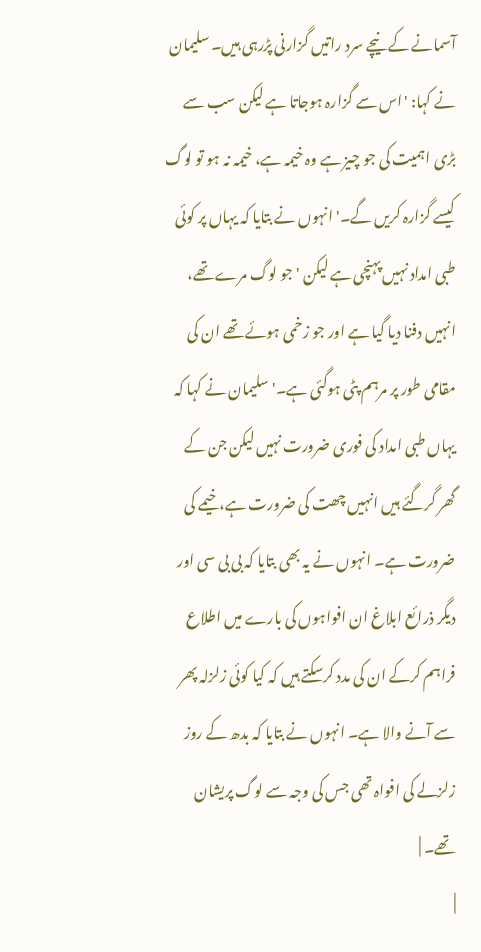آسمانے کے نیچے سرد راتیں گزارنی پڑرہی ہیں۔ سلیمان نے کہا: 'اس سے گزارہ ہوجاتا ہے لیکن سب سے بڑی اہمیت کی جو چیز ہے وہ خیمہ ہے، خیمہ نہ ہو تو لوگ کیسے گزارہ کریں گے۔' انہوں نے بتایا کہ یہاں پر کوئی طبی امداد نہیں پہنچی ہے لیکن 'جو لوگ مرے تھے، انہیں دفنا دیا گیا ہے اور جو زخمی ہوئے تھے ان کی مقامی طور پر مرہم پٹی ہوگئی ہے۔' سلیمان نے کہا کہ یہاں طبی امداد کی فوری ضرورت نہیں لیکن جن کے گھر گرگئے ہیں انہیں چھت کی ضرورت ہے، خیمے کی ضرورت ہے۔ انہوں نے یہ بھی بتایا کہ بی بی سی اور دیگر ذرائع ابلاغ ان افواہوں کی بارے میں اطلاع فراہم کرکے ان کی مدد کرسکتے ہیں کہ کیا کوئی زلزلہ پھر سے آنے والا ہے۔ انہوں نے بتایا کہ بدھ کے روز زلزلے کی افواہ تھی جس کی وجہ سے لوگ پریشان تھے۔ |
|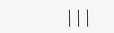|||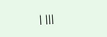| |||